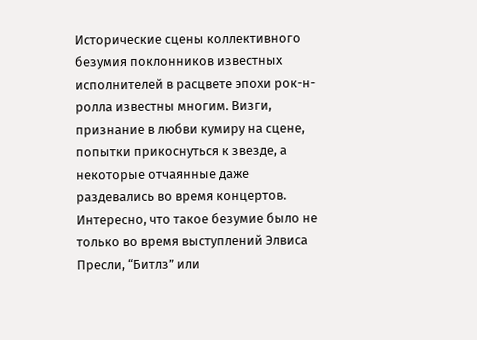Исторические сцены коллективного безумия поклонников известных исполнителей в расцвете эпохи рок-н-ролла известны многим. Визги, признание в любви кумиру на сцене, попытки прикоснуться к звезде, а некоторые отчаянные даже раздевались во время концертов. Интересно, что такое безумие было не только во время выступлений Элвиса Пресли, “Битлз” или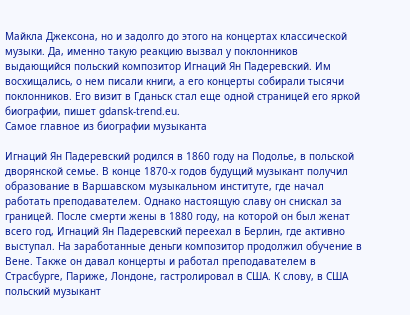Майкла Джексона, но и задолго до этого на концертах классической музыки. Да, именно такую реакцию вызвал у поклонников выдающийся польский композитор Игнаций Ян Падеревский. Им восхищались, о нем писали книги, а его концерты собирали тысячи поклонников. Его визит в Гданьск стал еще одной страницей его яркой биографии, пишет gdansk-trend.eu.
Самое главное из биографии музыканта

Игнаций Ян Падеревский родился в 1860 году на Подолье, в польской дворянской семье. В конце 1870-х годов будущий музыкант получил образование в Варшавском музыкальном институте, где начал работать преподавателем. Однако настоящую славу он снискал за границей. После смерти жены в 1880 году, на которой он был женат всего год, Игнаций Ян Падеревский переехал в Берлин, где активно выступал. На заработанные деньги композитор продолжил обучение в Вене. Также он давал концерты и работал преподавателем в Страсбурге, Париже, Лондоне, гастролировал в США. К слову, в США польский музыкант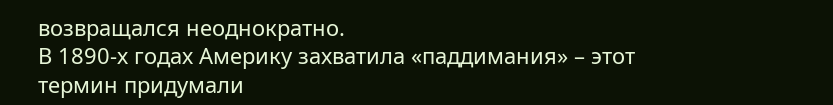возвращался неоднократно.
В 1890-х годах Америку захватила «паддимания» – этот термин придумали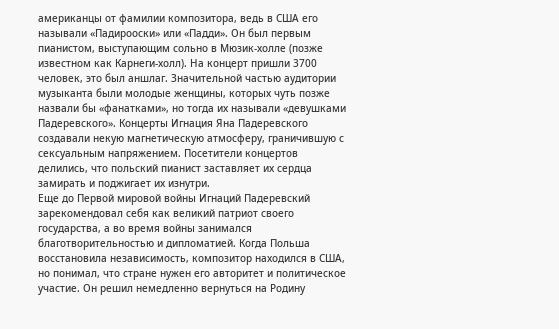американцы от фамилии композитора, ведь в США его называли «Падирооски» или «Падди». Он был первым пианистом, выступающим сольно в Мюзик-холле (позже известном как Карнеги-холл). На концерт пришли 3700 человек, это был аншлаг. Значительной частью аудитории музыканта были молодые женщины, которых чуть позже назвали бы «фанатками», но тогда их называли «девушками Падеревского». Концерты Игнация Яна Падеревского создавали некую магнетическую атмосферу, граничившую с сексуальным напряжением. Посетители концертов делились, что польский пианист заставляет их сердца замирать и поджигает их изнутри.
Еще до Первой мировой войны Игнаций Падеревский зарекомендовал себя как великий патриот своего государства, а во время войны занимался благотворительностью и дипломатией. Когда Польша восстановила независимость, композитор находился в США, но понимал, что стране нужен его авторитет и политическое участие. Он решил немедленно вернуться на Родину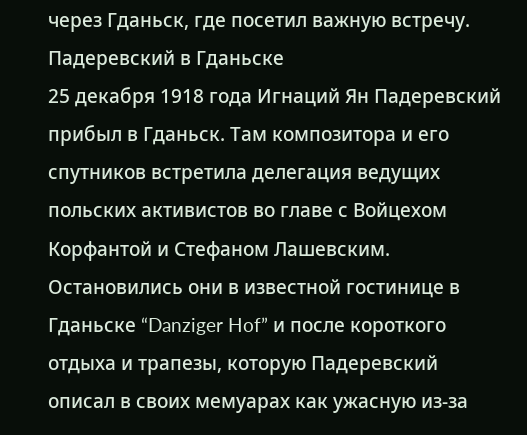через Гданьск, где посетил важную встречу.
Падеревский в Гданьске
25 декабря 1918 года Игнаций Ян Падеревский прибыл в Гданьск. Там композитора и его спутников встретила делегация ведущих польских активистов во главе с Войцехом Корфантой и Стефаном Лашевским. Остановились они в известной гостинице в Гданьске “Danziger Hof” и после короткого отдыха и трапезы, которую Падеревский описал в своих мемуарах как ужасную из-за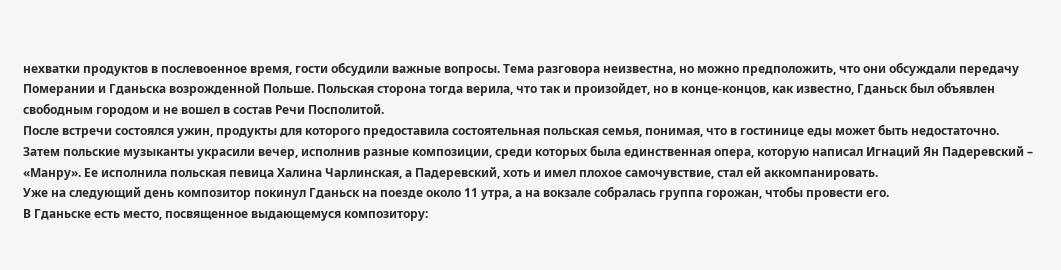нехватки продуктов в послевоенное время, гости обсудили важные вопросы. Тема разговора неизвестна, но можно предположить, что они обсуждали передачу Померании и Гданьска возрожденной Польше. Польская сторона тогда верила, что так и произойдет, но в конце-концов, как известно, Гданьск был объявлен свободным городом и не вошел в состав Речи Посполитой.
После встречи состоялся ужин, продукты для которого предоставила состоятельная польская семья, понимая, что в гостинице еды может быть недостаточно. Затем польские музыканты украсили вечер, исполнив разные композиции, среди которых была единственная опера, которую написал Игнаций Ян Падеревский – «Манру». Ее исполнила польская певица Халина Чарлинская, а Падеревский, хоть и имел плохое самочувствие, стал ей аккомпанировать.
Уже на следующий день композитор покинул Гданьск на поезде около 11 утра, а на вокзале собралась группа горожан, чтобы провести его.
В Гданьске есть место, посвященное выдающемуся композитору: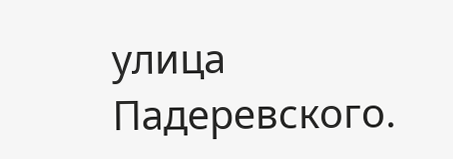улица Падеревского.